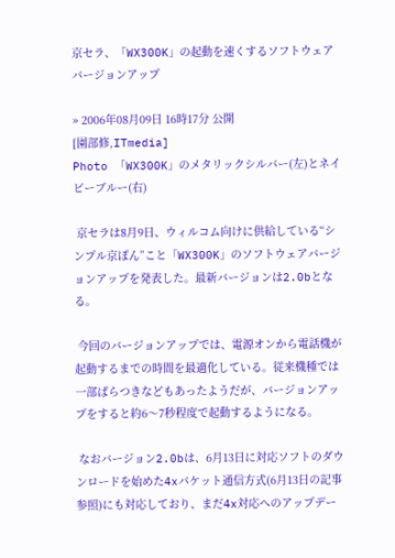京セラ、「WX300K」の起動を速くするソフトウェアバージョンアップ

» 2006年08月09日 16時17分 公開
[園部修,ITmedia]
Photo 「WX300K」のメタリックシルバー(左)とネイビーブルー(右)

 京セラは8月9日、ウィルコム向けに供給している“シンプル京ぽん”こと「WX300K」のソフトウェアバージョンアップを発表した。最新バージョンは2.0bとなる。

 今回のバージョンアップでは、電源オンから電話機が起動するまでの時間を最適化している。従来機種では一部ばらつきなどもあったようだが、バージョンアップをすると約6〜7秒程度で起動するようになる。

 なおバージョン2.0bは、6月13日に対応ソフトのダウンロードを始めた4xパケット通信方式(6月13日の記事参照)にも対応しており、まだ4x対応へのアップデー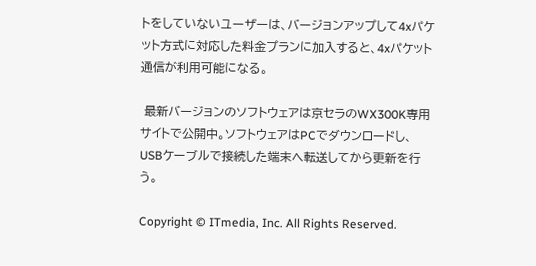トをしていないユーザーは、バージョンアップして4xパケット方式に対応した料金プランに加入すると、4xパケット通信が利用可能になる。

 最新バージョンのソフトウェアは京セラのWX300K専用サイトで公開中。ソフトウェアはPCでダウンロードし、USBケーブルで接続した端末へ転送してから更新を行う。

Copyright © ITmedia, Inc. All Rights Reserved.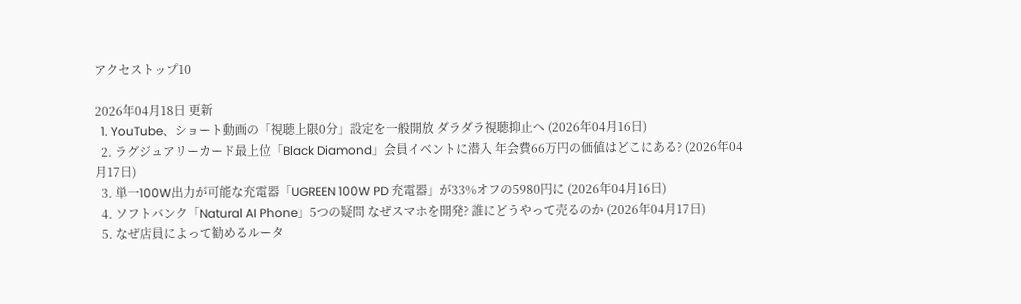アクセストップ10

2026年04月18日 更新
  1. YouTube、ショート動画の「視聴上限0分」設定を一般開放 ダラダラ視聴抑止へ (2026年04月16日)
  2. ラグジュアリーカード最上位「Black Diamond」会員イベントに潜入 年会費66万円の価値はどこにある? (2026年04月17日)
  3. 単一100W出力が可能な充電器「UGREEN 100W PD 充電器」が33%オフの5980円に (2026年04月16日)
  4. ソフトバンク「Natural AI Phone」5つの疑問 なぜスマホを開発? 誰にどうやって売るのか (2026年04月17日)
  5. なぜ店員によって勧めるルータ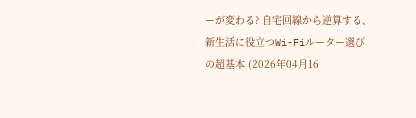ーが変わる? 自宅回線から逆算する、新生活に役立つWi-Fiルーター選びの超基本 (2026年04月16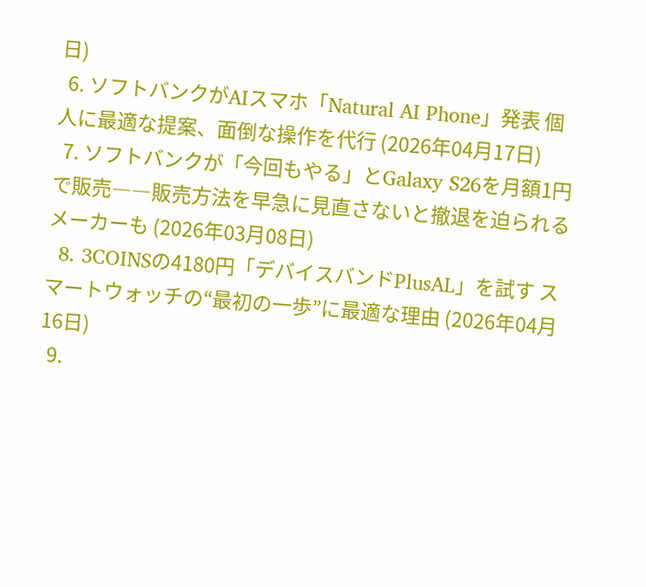日)
  6. ソフトバンクがAIスマホ「Natural AI Phone」発表 個人に最適な提案、面倒な操作を代行 (2026年04月17日)
  7. ソフトバンクが「今回もやる」とGalaxy S26を月額1円で販売――販売方法を早急に見直さないと撤退を迫られるメーカーも (2026年03月08日)
  8. 3COINSの4180円「デバイスバンドPlusAL」を試す スマートウォッチの“最初の一歩”に最適な理由 (2026年04月16日)
  9.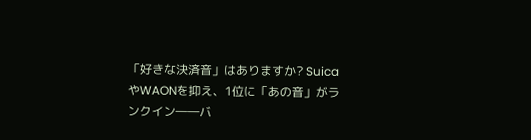「好きな決済音」はありますか? SuicaやWAONを抑え、1位に「あの音」がランクイン――バ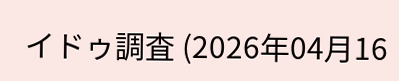イドゥ調査 (2026年04月16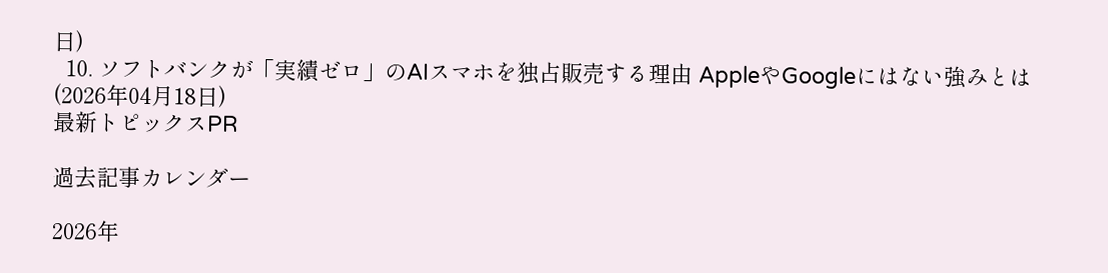日)
  10. ソフトバンクが「実績ゼロ」のAIスマホを独占販売する理由 AppleやGoogleにはない強みとは (2026年04月18日)
最新トピックスPR

過去記事カレンダー

2026年